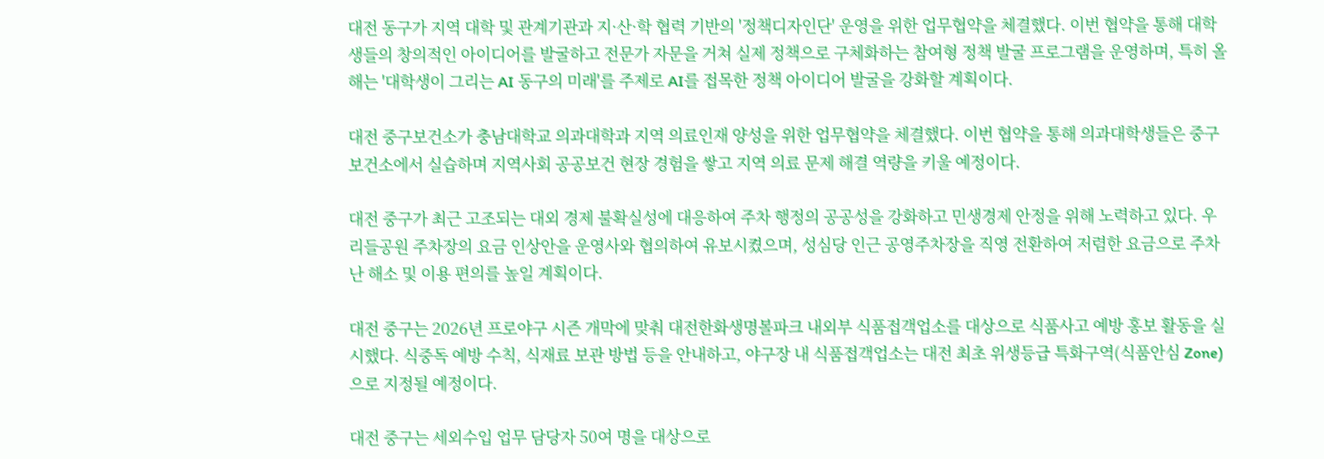대전 동구가 지역 대학 및 관계기관과 지·산·학 협력 기반의 '정책디자인단' 운영을 위한 업무협약을 체결했다. 이번 협약을 통해 대학생들의 창의적인 아이디어를 발굴하고 전문가 자문을 거쳐 실제 정책으로 구체화하는 참여형 정책 발굴 프로그램을 운영하며, 특히 올해는 '대학생이 그리는 AI 동구의 미래'를 주제로 AI를 접목한 정책 아이디어 발굴을 강화할 계획이다.

대전 중구보건소가 충남대학교 의과대학과 지역 의료인재 양성을 위한 업무협약을 체결했다. 이번 협약을 통해 의과대학생들은 중구보건소에서 실습하며 지역사회 공공보건 현장 경험을 쌓고 지역 의료 문제 해결 역량을 키울 예정이다.

대전 중구가 최근 고조되는 대외 경제 불확실성에 대응하여 주차 행정의 공공성을 강화하고 민생경제 안정을 위해 노력하고 있다. 우리들공원 주차장의 요금 인상안을 운영사와 협의하여 유보시켰으며, 성심당 인근 공영주차장을 직영 전환하여 저렴한 요금으로 주차난 해소 및 이용 편의를 높일 계획이다.

대전 중구는 2026년 프로야구 시즌 개막에 맞춰 대전한화생명볼파크 내외부 식품접객업소를 대상으로 식품사고 예방 홍보 활동을 실시했다. 식중독 예방 수칙, 식재료 보관 방법 등을 안내하고, 야구장 내 식품접객업소는 대전 최초 위생등급 특화구역(식품안심 Zone)으로 지정될 예정이다.

대전 중구는 세외수입 업무 담당자 50여 명을 대상으로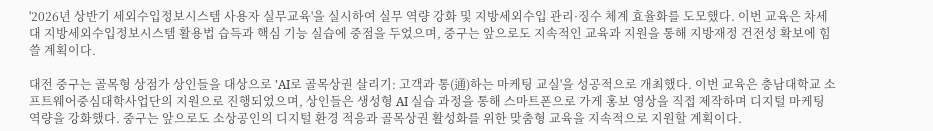'2026년 상반기 세외수입정보시스템 사용자 실무교육'을 실시하여 실무 역량 강화 및 지방세외수입 관리·징수 체계 효율화를 도모했다. 이번 교육은 차세대 지방세외수입정보시스템 활용법 습득과 핵심 기능 실습에 중점을 두었으며, 중구는 앞으로도 지속적인 교육과 지원을 통해 지방재정 건전성 확보에 힘쓸 계획이다.

대전 중구는 골목형 상점가 상인들을 대상으로 'AI로 골목상권 살리기: 고객과 통(通)하는 마케팅 교실'을 성공적으로 개최했다. 이번 교육은 충남대학교 소프트웨어중심대학사업단의 지원으로 진행되었으며, 상인들은 생성형 AI 실습 과정을 통해 스마트폰으로 가게 홍보 영상을 직접 제작하며 디지털 마케팅 역량을 강화했다. 중구는 앞으로도 소상공인의 디지털 환경 적응과 골목상권 활성화를 위한 맞춤형 교육을 지속적으로 지원할 계획이다.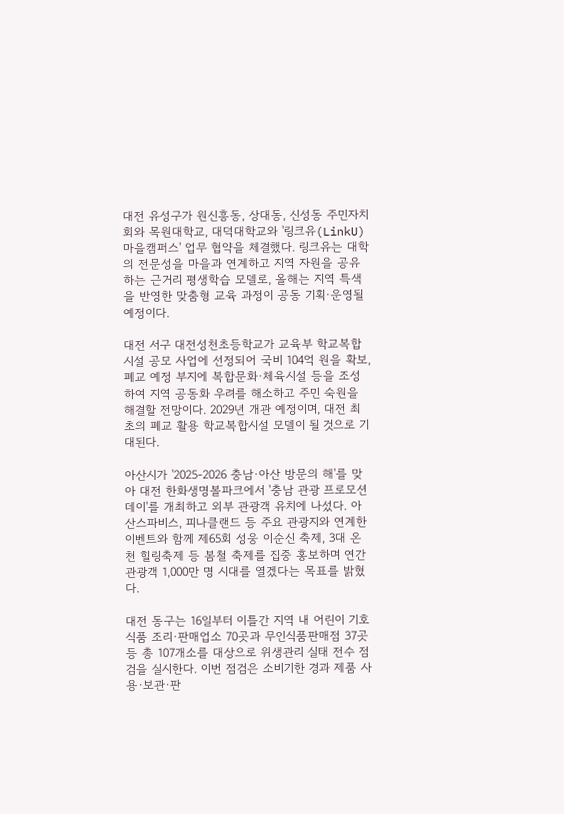대전 유성구가 원신흥동, 상대동, 신성동 주민자치회와 목원대학교, 대덕대학교와 '링크유(LinkU) 마을캠퍼스' 업무 협약을 체결했다. 링크유는 대학의 전문성을 마을과 연계하고 지역 자원을 공유하는 근거리 평생학습 모델로, 올해는 지역 특색을 반영한 맞춤형 교육 과정이 공동 기획·운영될 예정이다.

대전 서구 대전성천초등학교가 교육부 학교복합시설 공모 사업에 선정되어 국비 104억 원을 확보, 폐교 예정 부지에 복합문화·체육시설 등을 조성하여 지역 공동화 우려를 해소하고 주민 숙원을 해결할 전망이다. 2029년 개관 예정이며, 대전 최초의 폐교 활용 학교복합시설 모델이 될 것으로 기대된다.

아산시가 '2025-2026 충남·아산 방문의 해'를 맞아 대전 한화생명볼파크에서 '충남 관광 프로모션 데이'를 개최하고 외부 관광객 유치에 나섰다. 아산스파비스, 피나클랜드 등 주요 관광지와 연계한 이벤트와 함께 제65회 성웅 이순신 축제, 3대 온천 힐링축제 등 봄철 축제를 집중 홍보하며 연간 관광객 1,000만 명 시대를 열겠다는 목표를 밝혔다.

대전 동구는 16일부터 이틀간 지역 내 어린이 기호식품 조리·판매업소 70곳과 무인식품판매점 37곳 등 총 107개소를 대상으로 위생관리 실태 전수 점검을 실시한다. 이번 점검은 소비기한 경과 제품 사용·보관·판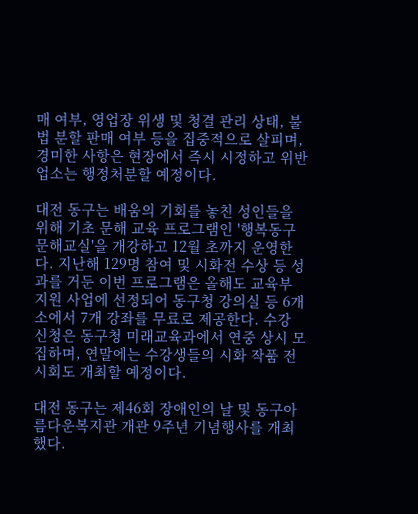매 여부, 영업장 위생 및 청결 관리 상태, 불법 분할 판매 여부 등을 집중적으로 살피며, 경미한 사항은 현장에서 즉시 시정하고 위반 업소는 행정처분할 예정이다.

대전 동구는 배움의 기회를 놓친 성인들을 위해 기초 문해 교육 프로그램인 '행복동구 문해교실'을 개강하고 12월 초까지 운영한다. 지난해 129명 참여 및 시화전 수상 등 성과를 거둔 이번 프로그램은 올해도 교육부 지원 사업에 선정되어 동구청 강의실 등 6개소에서 7개 강좌를 무료로 제공한다. 수강 신청은 동구청 미래교육과에서 연중 상시 모집하며, 연말에는 수강생들의 시화 작품 전시회도 개최할 예정이다.

대전 동구는 제46회 장애인의 날 및 동구아름다운복지관 개관 9주년 기념행사를 개최했다.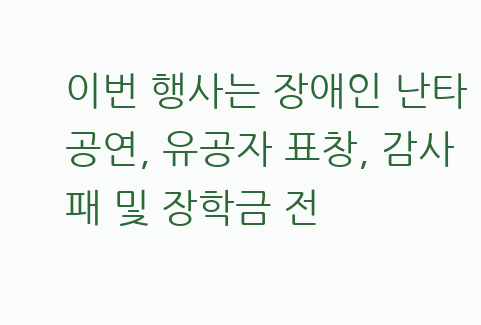이번 행사는 장애인 난타 공연, 유공자 표창, 감사패 및 장학금 전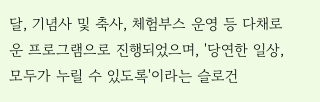달, 기념사 및 축사, 체험부스 운영 등 다채로운 프로그램으로 진행되었으며, '당연한 일상, 모두가 누릴 수 있도록'이라는 슬로건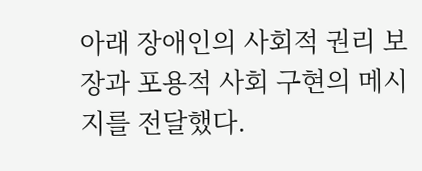아래 장애인의 사회적 권리 보장과 포용적 사회 구현의 메시지를 전달했다.